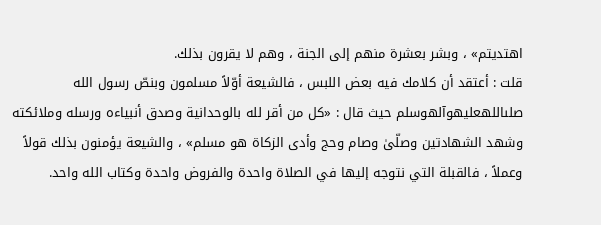اهتديتم» ، وبشر بعشرة منهم إلى الجنة ، وهم لا يقرون بذلك.
قلت : أعتقد أن كلامك فيه بعض اللبس ، فالشيعة أوّلاً مسلمون وبنصّ رسول الله صلىاللهعليهوآلهوسلم حيث قال : «كل من أقر لله بالوحدانية وصدق أنبياءه ورسله وملائكته وشهد الشهادتين وصلّىٰ وصام وحج وأدى الزكاة هو مسلم» ، والشيعة يؤمنون بذلك قولاً وعملاً ، فالقبلة التي نتوجه إليها في الصلاة واحدة والفروض واحدة وكتاب الله واحد.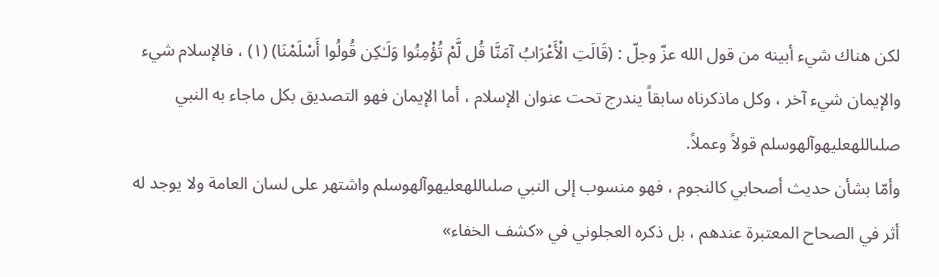لكن هناك شيء أبينه من قول الله عزّ وجلّ : (قَالَتِ الْأَعْرَابُ آمَنَّا قُل لَّمْ تُؤْمِنُوا وَلَـٰكِن قُولُوا أَسْلَمْنَا) (١) ، فالإسلام شيء والإيمان شيء آخر ، وكل ماذكرناه سابقاً يندرج تحت عنوان الإسلام ، أما الإيمان فهو التصديق بكل ماجاء به النبي صلىاللهعليهوآلهوسلم قولاً وعملاً.
وأمّا بشأن حديث أصحابي كالنجوم ، فهو منسوب إلى النبي صلىاللهعليهوآلهوسلم واشتهر على لسان العامة ولا يوجد له أثر في الصحاح المعتبرة عندهم ، بل ذكره العجلوني في «كشف الخفاء»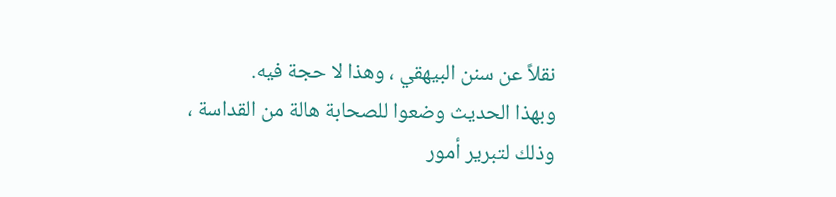نقلاً عن سنن البيهقي ، وهذا لا حجة فيه.
وبهذا الحديث وضعوا للصحابة هالة من القداسة ، وذلك لتبرير أمور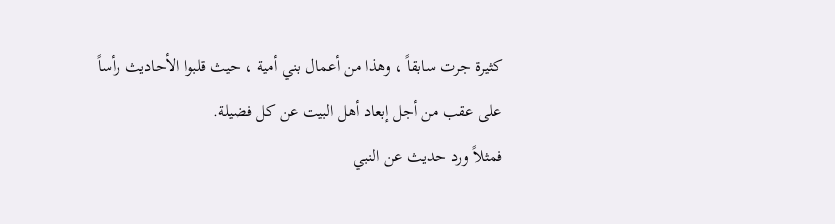كثيرة جرت سابقاً ، وهذا من أعمال بني أمية ، حيث قلبوا الأحاديث رأساً على عقب من أجل إبعاد أهل البيت عن كل فضيلة.
فمثلاً ورد حديث عن النبي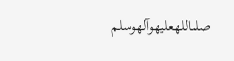صلىاللهعليهوآلهوسلم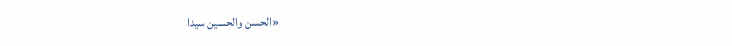«الحسن والحسين سيدا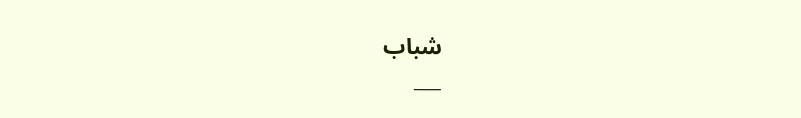شباب
___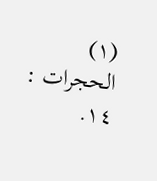(١) الحجرات : ١٤.